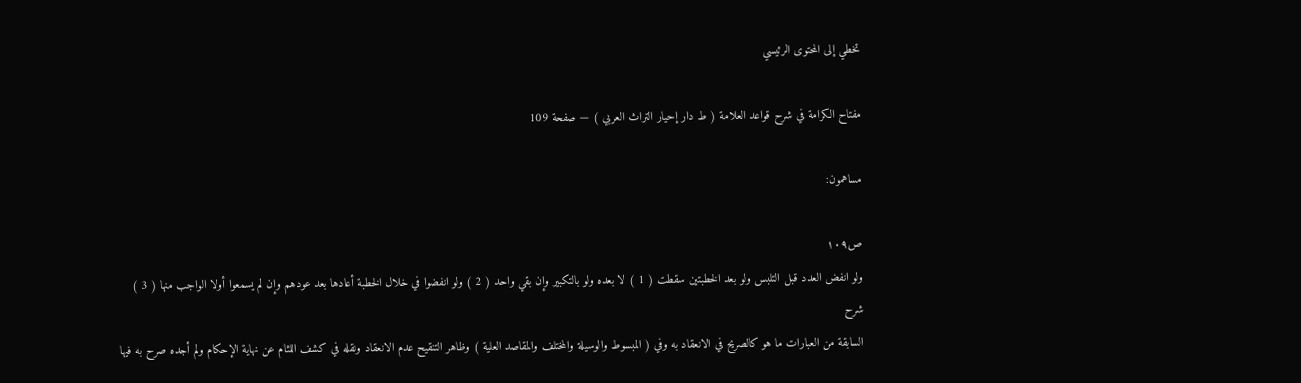تخطي إلى المحتوى الرئيسي

مفتاح الكرامة في شرح قواعد العلامة ( ط دار إحيار التراث العربي ) — صفحة 109

مساهمون:

ص١٠٩
ولو انفض العدد قبل التلبس ولو بعد الخطبتين سقطت ( 1 ) لا بعده ولو بالتكبير وإن بقي واحد ( 2 ) ولو انفضوا في خلال الخطبة أعادها بعد عودهم وإن لم يسمعوا أولا الواجب منها ( 3 )
شرح
السابقة من العبارات ما هو كالصريح في الانعقاد به وفي ( المبسوط والوسيلة والمختلف والمقاصد العلية ) وظاهر التنقيح عدم الانعقاد ونقله في كشف اللثام عن نهاية الإحكام ولم أجده صرح به فيها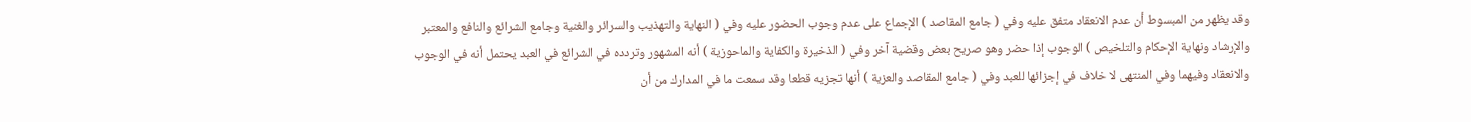وقد يظهر من المبسوط أن عدم الانعقاد متفق عليه وفي ( جامع المقاصد ) الإجماع على عدم وجوب الحضور عليه وفي ( النهاية والتهذيب والسرائر والغنية وجامع الشرائع والنافع والمعتبر والإرشاد ونهاية الإحكام والتلخيص ) الوجوب إذا حضر وهو صريح بعض وقضية آخر وفي ( الذخيرة والكفاية والماحوزية ) أنه المشهور وتردده في الشرائع في العبد يحتمل أنه في الوجوب والانعقاد وفيهما وفي المنتهى لا خلاف في إجزائها للعبد وفي ( جامع المقاصد والعزية ) أنها تجزيه قطعا وقد سمعت ما في المدارك من أن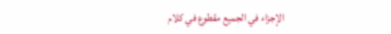الإجزاء في الجميع مقطوع في كلام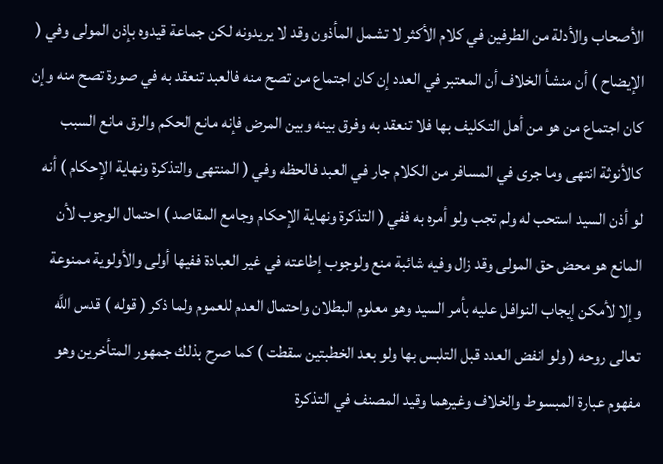الأصحاب والأدلة من الطرفين في كلام الأكثر لا تشمل المأذون وقد لا يريدونه لكن جماعة قيدوه بإذن المولى وفي ( الإيضاح ) أن منشأ الخلاف أن المعتبر في العدد إن كان اجتماع من تصح منه فالعبد تنعقد به في صورة تصح منه وإن كان اجتماع من هو من أهل التكليف بها فلا تنعقد به وفرق بينه وبين المرض فإنه مانع الحكم والرق مانع السبب كالأنوثة انتهى وما جرى في المسافر من الكلام جار في العبد فالحظه وفي ( المنتهى والتذكرة ونهاية الإحكام ) أنه لو أذن السيد استحب له ولم تجب ولو أمره به ففي ( التذكرة ونهاية الإحكام وجامع المقاصد ) احتمال الوجوب لأن المانع هو محض حق المولى وقد زال وفيه شائبة منع ولوجوب إطاعته في غير العبادة ففيها أولى والأولوية ممنوعة وإلا لأمكن إيجاب النوافل عليه بأمر السيد وهو معلوم البطلان واحتمال العدم للعموم ولما ذكر ( قوله ) قدس اللَّه تعالى روحه ( ولو انفض العدد قبل التلبس بها ولو بعد الخطبتين سقطت ) كما صرح بذلك جمهور المتأخرين وهو مفهوم عبارة المبسوط والخلاف وغيرهما وقيد المصنف في التذكرة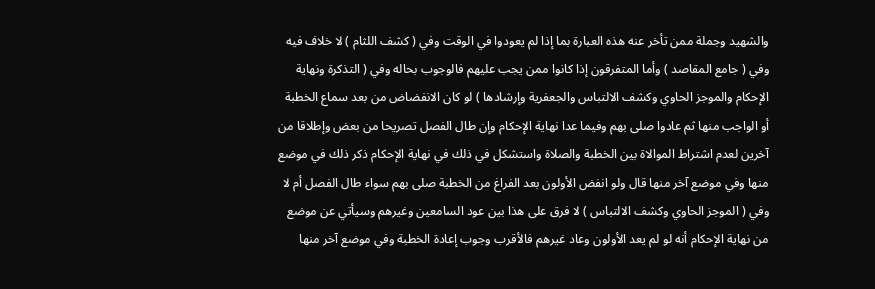والشهيد وجملة ممن تأخر عنه هذه العبارة بما إذا لم يعودوا في الوقت وفي ( كشف اللثام ) لا خلاف فيه وفي ( جامع المقاصد ) وأما المتفرقون إذا كانوا ممن يجب عليهم فالوجوب بحاله وفي ( التذكرة ونهاية الإحكام والموجز الحاوي وكشف الالتباس والجعفرية وإرشادها ) لو كان الانفضاض من بعد سماع الخطبة أو الواجب منها ثم عادوا صلى بهم وفيما عدا نهاية الإحكام وإن طال الفصل تصريحا من بعض وإطلاقا من آخرين لعدم اشتراط الموالاة بين الخطبة والصلاة واستشكل في ذلك في نهاية الإحكام ذكر ذلك في موضع منها وفي موضع آخر منها قال ولو انفض الأولون بعد الفراغ من الخطبة صلى بهم سواء طال الفصل أم لا وفي ( الموجز الحاوي وكشف الالتباس ) لا فرق على هذا بين عود السامعين وغيرهم وسيأتي عن موضع من نهاية الإحكام أنه لو لم يعد الأولون وعاد غيرهم فالأقرب وجوب إعادة الخطبة وفي موضع آخر منها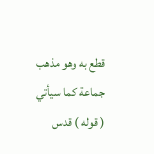قطع به وهو مذهب جماعة كما سيأتي ( قوله ) قدس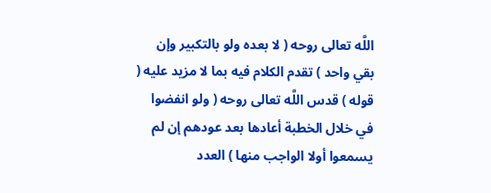اللَّه تعالى روحه ( لا بعده ولو بالتكبير وإن بقي واحد ) تقدم الكلام فيه بما لا مزيد عليه ( قوله ) قدس اللَّه تعالى روحه ( ولو انفضوا في خلال الخطبة أعادها بعد عودهم إن لم يسمعوا أولا الواجب منها ) العدد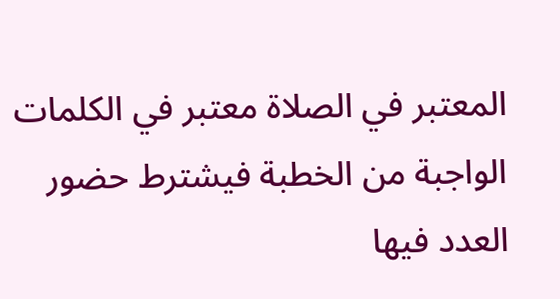المعتبر في الصلاة معتبر في الكلمات الواجبة من الخطبة فيشترط حضور العدد فيها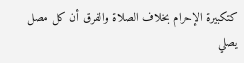كتكبيرة الإحرام بخلاف الصلاة والفرق أن كل مصل يصلي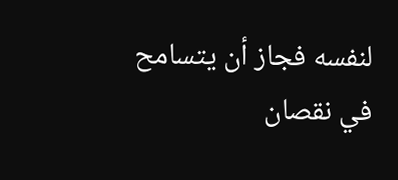لنفسه فجاز أن يتسامح في نقصان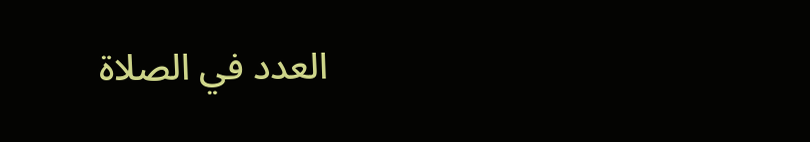العدد في الصلاة